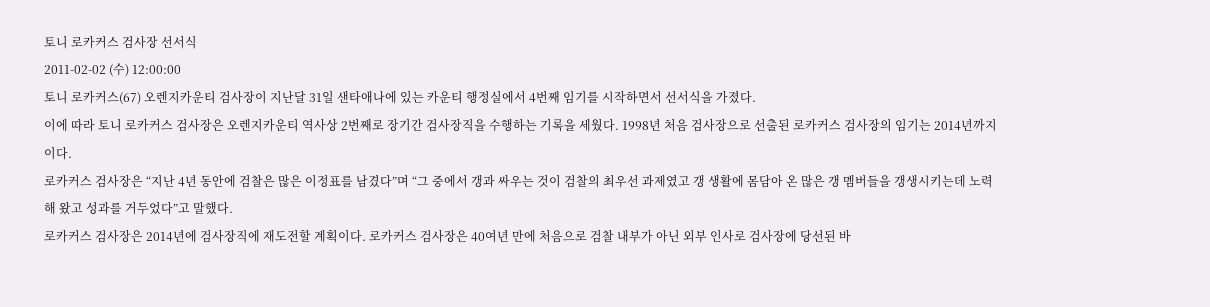토니 로카커스 검사장 선서식
2011-02-02 (수) 12:00:00
토니 로카커스(67) 오렌지카운티 검사장이 지난달 31일 샌타애나에 있는 카운티 행정실에서 4번째 임기를 시작하면서 선서식을 가졌다.
이에 따라 토니 로카커스 검사장은 오렌지카운티 역사상 2번째로 장기간 검사장직을 수행하는 기록을 세웠다. 1998년 처음 검사장으로 선출된 로카커스 검사장의 임기는 2014년까지이다.
로카커스 검사장은 “지난 4년 동안에 검찰은 많은 이정표를 남겼다”며 “그 중에서 갱과 싸우는 것이 검찰의 최우선 과제였고 갱 생활에 몸담아 온 많은 갱 멤버들을 갱생시키는데 노력해 왔고 성과를 거두었다”고 말했다.
로카커스 검사장은 2014년에 검사장직에 재도전할 계획이다. 로카커스 검사장은 40여년 만에 처음으로 검찰 내부가 아닌 외부 인사로 검사장에 당선된 바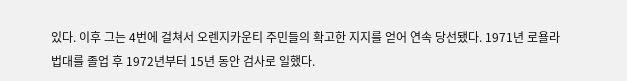있다. 이후 그는 4번에 걸쳐서 오렌지카운티 주민들의 확고한 지지를 얻어 연속 당선됐다. 1971년 로욜라 법대를 졸업 후 1972년부터 15년 동안 검사로 일했다.